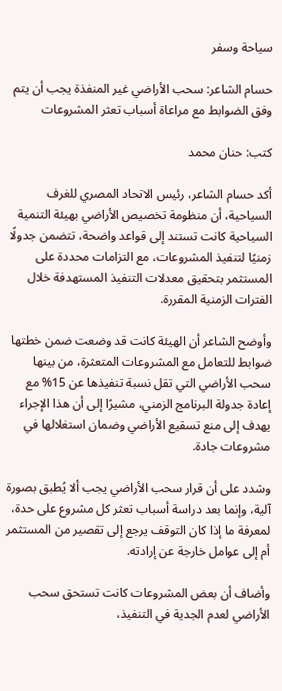سياحة وسفر

حسام الشاعر: سحب الأراضي غير المنفذة يجب أن يتم وفق الضوابط مع مراعاة أسباب تعثر المشروعات

كتب: حنان محمد

أكد حسام الشاعر، رئيس الاتحاد المصري للغرف السياحية، أن منظومة تخصيص الأراضي بهيئة التنمية السياحية كانت تستند إلى قواعد واضحة، تتضمن جدولًا زمنيًا لتنفيذ المشروعات، مع التزامات محددة على المستثمر بتحقيق معدلات التنفيذ المستهدفة خلال الفترات الزمنية المقررة.

وأوضح الشاعر أن الهيئة كانت قد وضعت ضمن خطتها ضوابط للتعامل مع المشروعات المتعثرة، من بينها سحب الأراضي التي تقل نسبة تنفيذها عن 15% مع إعادة جدولة البرنامج الزمني، مشيرًا إلى أن هذا الإجراء يهدف إلى منع تسقيع الأراضي وضمان استغلالها في مشروعات جادة.

وشدد على أن قرار سحب الأراضي يجب ألا يُطبق بصورة آلية، وإنما بعد دراسة أسباب تعثر كل مشروع على حدة، لمعرفة ما إذا كان التوقف يرجع إلى تقصير من المستثمر أم إلى عوامل خارجة عن إرادته.

وأضاف أن بعض المشروعات كانت تستحق سحب الأراضي لعدم الجدية في التنفيذ،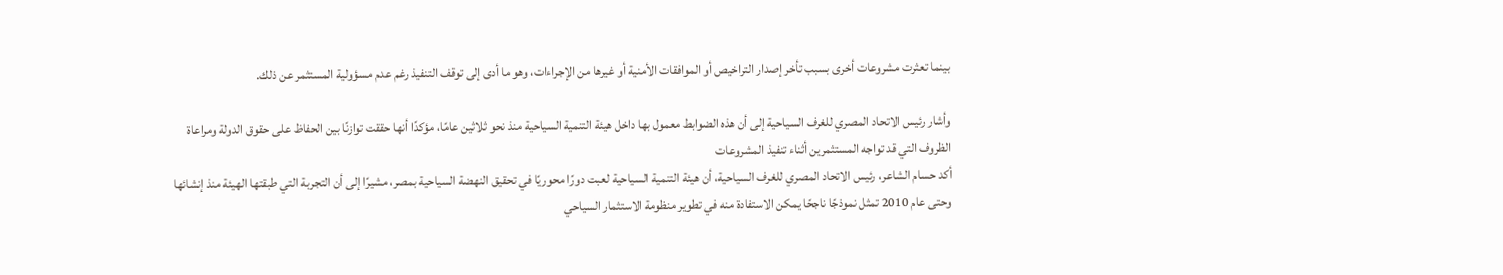بينما تعثرت مشروعات أخرى بسبب تأخر إصدار التراخيص أو الموافقات الأمنية أو غيرها من الإجراءات، وهو ما أدى إلى توقف التنفيذ رغم عدم مسؤولية المستثمر عن ذلك.

وأشار رئيس الاتحاد المصري للغرف السياحية إلى أن هذه الضوابط معمول بها داخل هيئة التنمية السياحية منذ نحو ثلاثين عامًا، مؤكدًا أنها حققت توازنًا بين الحفاظ على حقوق الدولة ومراعاة الظروف التي قد تواجه المستثمرين أثناء تنفيذ المشروعات
أكد حسام الشاعر، رئيس الاتحاد المصري للغرف السياحية، أن هيئة التنمية السياحية لعبت دورًا محوريًا في تحقيق النهضة السياحية بمصر، مشيرًا إلى أن التجربة التي طبقتها الهيئة منذ إنشائها وحتى عام 2010 تمثل نموذجًا ناجحًا يمكن الاستفادة منه في تطوير منظومة الاستثمار السياحي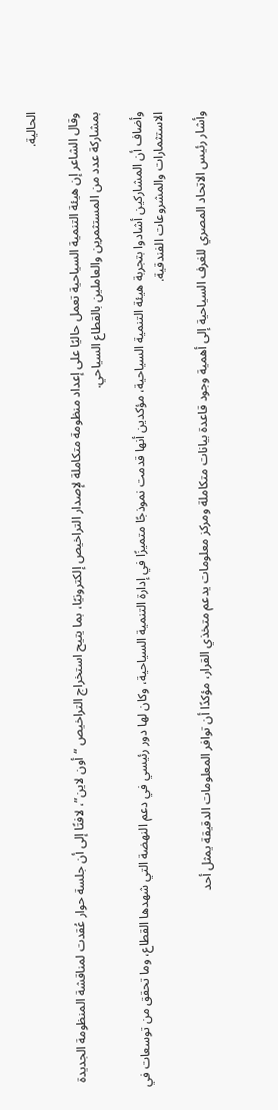الحالية.

وقال الشاعر إن هيئة التنمية السياحية تعمل حاليًا على إعداد منظومة متكاملة لإصدار التراخيص إلكترونيًا، بما يتيح استخراج التراخيص “أون لاين”، لافتًا إلى أن جلسة حوار عُقدت لمناقشة المنظومة الجديدة بمشاركة عدد من المستثمرين والعاملين بالقطاع السياحي.

وأضاف أن المشاركين أشادوا بتجربة هيئة التنمية السياحية، مؤكدين أنها قدمت نموذجًا متميزًا في إدارة التنمية السياحية، وكان لها دور رئيسي في دعم النهضة التي شهدها القطاع، وما تحقق من توسعات في الاستثمارات والمشروعات الفندقية.

وأشار رئيس الاتحاد المصري للغرف السياحية إلى أهمية وجود قاعدة بيانات متكاملة ومركز معلومات يدعم متخذي القرار، مؤكدًا أن توافر المعلومات الدقيقة يمثل أحد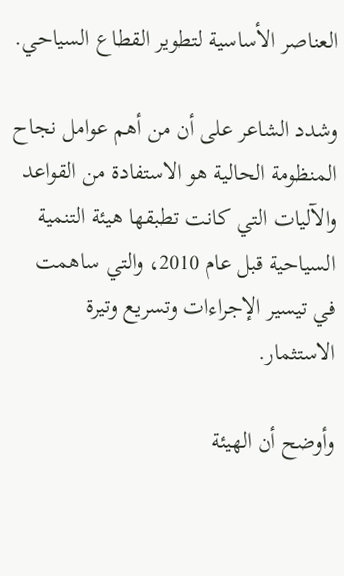العناصر الأساسية لتطوير القطاع السياحي.

وشدد الشاعر على أن من أهم عوامل نجاح المنظومة الحالية هو الاستفادة من القواعد والآليات التي كانت تطبقها هيئة التنمية السياحية قبل عام 2010، والتي ساهمت في تيسير الإجراءات وتسريع وتيرة الاستثمار.

وأوضح أن الهيئة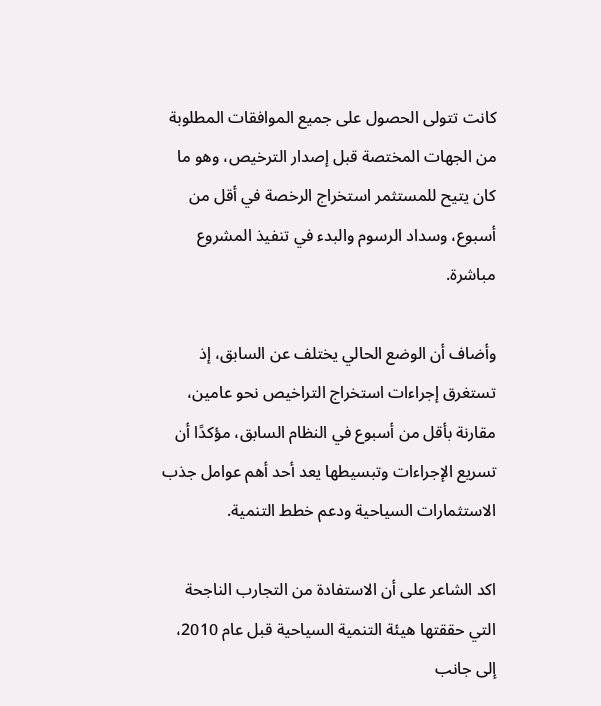كانت تتولى الحصول على جميع الموافقات المطلوبة من الجهات المختصة قبل إصدار الترخيص، وهو ما كان يتيح للمستثمر استخراج الرخصة في أقل من أسبوع، وسداد الرسوم والبدء في تنفيذ المشروع مباشرة.

وأضاف أن الوضع الحالي يختلف عن السابق، إذ تستغرق إجراءات استخراج التراخيص نحو عامين، مقارنة بأقل من أسبوع في النظام السابق، مؤكدًا أن تسريع الإجراءات وتبسيطها يعد أحد أهم عوامل جذب الاستثمارات السياحية ودعم خطط التنمية.

اكد الشاعر على أن الاستفادة من التجارب الناجحة التي حققتها هيئة التنمية السياحية قبل عام 2010، إلى جانب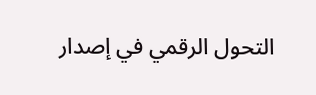التحول الرقمي في إصدار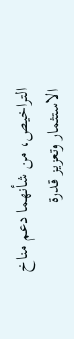التراخيص، من شأنهما دعم مناخ الاستثمار وتعزيز قدرة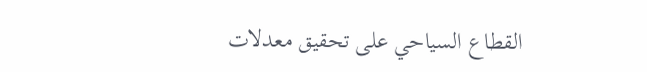القطاع السياحي على تحقيق معدلات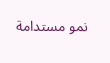نمو مستدامة